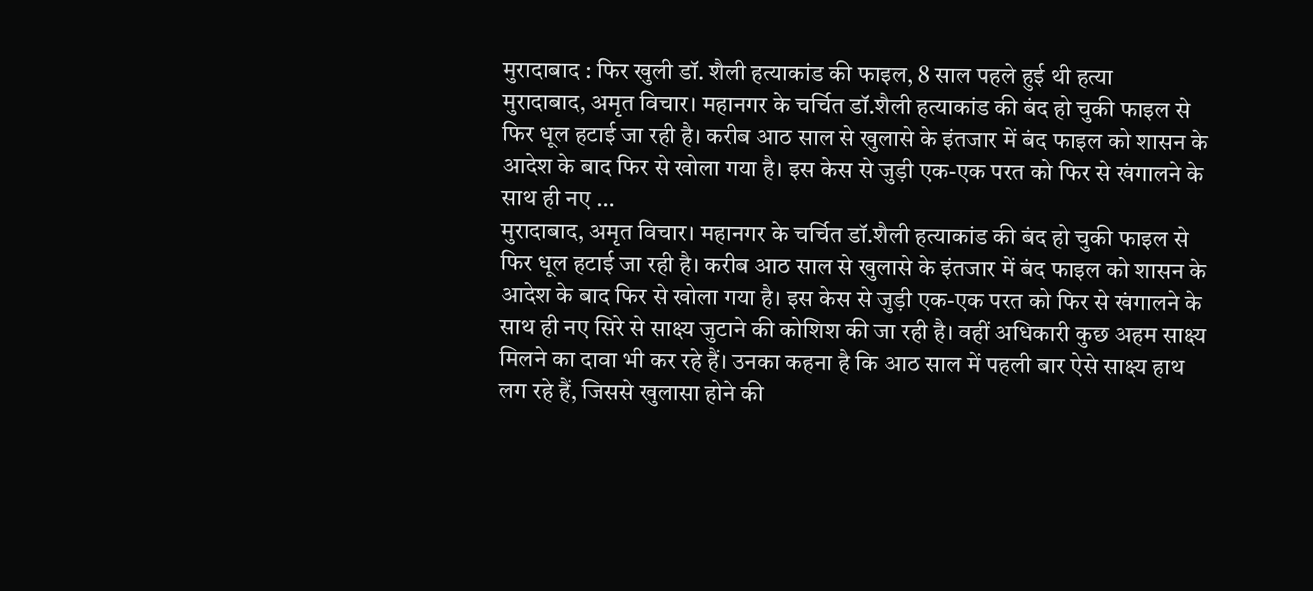मुरादाबाद : फिर खुली डॉ. शैली हत्याकांड की फाइल, 8 साल पहले हुई थी हत्या
मुरादाबाद, अमृत विचार। महानगर के चर्चित डॉ.शैली हत्याकांड की बंद हो चुकी फाइल से फिर धूल हटाई जा रही है। करीब आठ साल से खुलासे के इंतजार में बंद फाइल को शासन के आदेश के बाद फिर से खोला गया है। इस केस से जुड़ी एक-एक परत को फिर से खंगालने के साथ ही नए …
मुरादाबाद, अमृत विचार। महानगर के चर्चित डॉ.शैली हत्याकांड की बंद हो चुकी फाइल से फिर धूल हटाई जा रही है। करीब आठ साल से खुलासे के इंतजार में बंद फाइल को शासन के आदेश के बाद फिर से खोला गया है। इस केस से जुड़ी एक-एक परत को फिर से खंगालने के साथ ही नए सिरे से साक्ष्य जुटाने की कोशिश की जा रही है। वहीं अधिकारी कुछ अहम साक्ष्य मिलने का दावा भी कर रहे हैं। उनका कहना है कि आठ साल में पहली बार ऐसे साक्ष्य हाथ लग रहे हैं, जिससे खुलासा होने की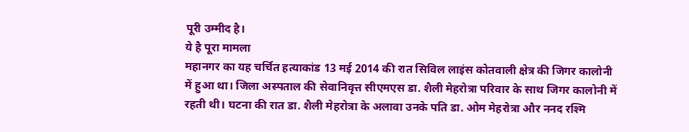पूरी उम्मीद है।
ये है पूरा मामला
महानगर का यह चर्चित हत्याकांड 13 मई 2014 की रात सिविल लाइंस कोतवाली क्षेत्र की जिगर कालोनी में हुआ था। जिला अस्पताल की सेवानिवृत्त सीएमएस डा. शैली मेहरोत्रा परिवार के साथ जिगर कालोनी में रहती थी। घटना की रात डा. शैली मेहरोत्रा के अलावा उनके पति डा. ओम मेहरोत्रा और ननद रश्मि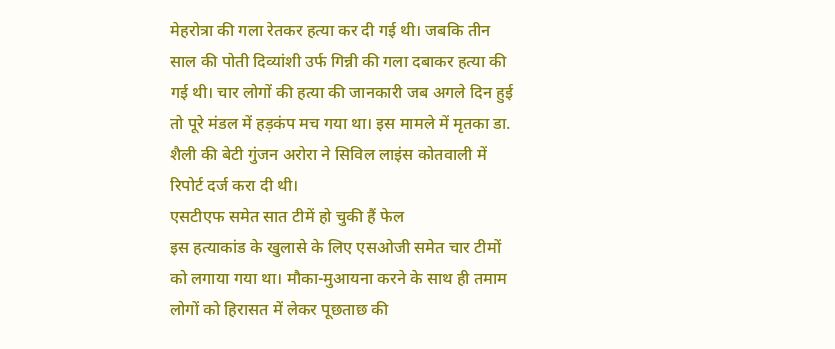मेहरोत्रा की गला रेतकर हत्या कर दी गई थी। जबकि तीन साल की पोती दिव्यांशी उर्फ गिन्नी की गला दबाकर हत्या की गई थी। चार लोगों की हत्या की जानकारी जब अगले दिन हुई तो पूरे मंडल में हड़कंप मच गया था। इस मामले में मृतका डा. शैली की बेटी गुंजन अरोरा ने सिविल लाइंस कोतवाली में रिपोर्ट दर्ज करा दी थी।
एसटीएफ समेत सात टीमें हो चुकी हैं फेल
इस हत्याकांड के खुलासे के लिए एसओजी समेत चार टीमों को लगाया गया था। मौका-मुआयना करने के साथ ही तमाम लोगों को हिरासत में लेकर पूछताछ की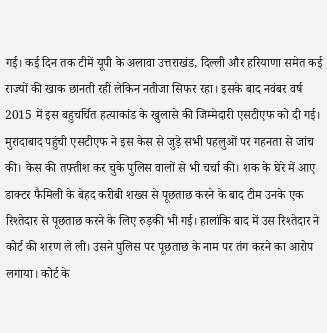गई। कई दिन तक टीमें यूपी के अलावा उत्तराखंड, दिल्ली और हरियाणा समेत कई राज्यों की खाक छानती रहीं लेकिन नतीजा सिफर रहा। इसके बाद नवंबर वर्ष 2015 में इस बहुचर्चित हत्याकांड के खुलासे की जिम्मेदारी एसटीएफ को दी गई। मुरादाबाद पहुंची एसटीएफ ने इस केस से जुड़े सभी पहलुओं पर गहनता से जांच की। केस की तफ्तीश कर चुके पुलिस वालों से भी चर्चा की। शक के घेरे में आए डाक्टर फैमिली के बेहद करीबी शख्स से पूछताछ करने के बाद टीम उनके एक रिश्तेदार से पूछताछ करने के लिए रुड़की भी गई। हालांकि बाद में उस रिश्तेदार ने कोर्ट की शरण ले ली। उसने पुलिस पर पूछताछ के नाम पर तंग करने का आरोप लगाया। कोर्ट के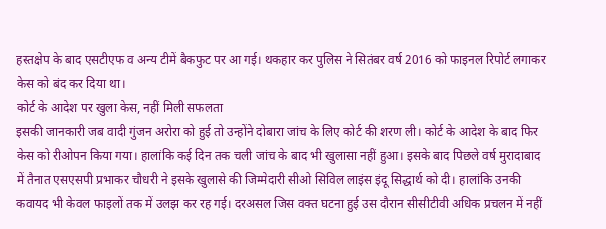हस्तक्षेप के बाद एसटीएफ व अन्य टीमें बैकफुट पर आ गई। थकहार कर पुलिस ने सितंबर वर्ष 2016 को फाइनल रिपोर्ट लगाकर केस को बंद कर दिया था।
कोर्ट के आदेश पर खुला केस, नहीं मिली सफलता
इसकी जानकारी जब वादी गुंजन अरोरा को हुई तो उन्होंने दोबारा जांच के लिए कोर्ट की शरण ली। कोर्ट के आदेश के बाद फिर केस को रीओपन किया गया। हालांकि कई दिन तक चली जांच के बाद भी खुलासा नहीं हुआ। इसके बाद पिछले वर्ष मुरादाबाद में तैनात एसएसपी प्रभाकर चौधरी ने इसके खुलासे की जिम्मेदारी सीओ सिविल लाइंस इंदू सिद्धार्थ को दी। हालांकि उनकी कवायद भी केवल फाइलों तक में उलझ कर रह गई। दरअसल जिस वक्त घटना हुई उस दौरान सीसीटीवी अधिक प्रचलन में नहीं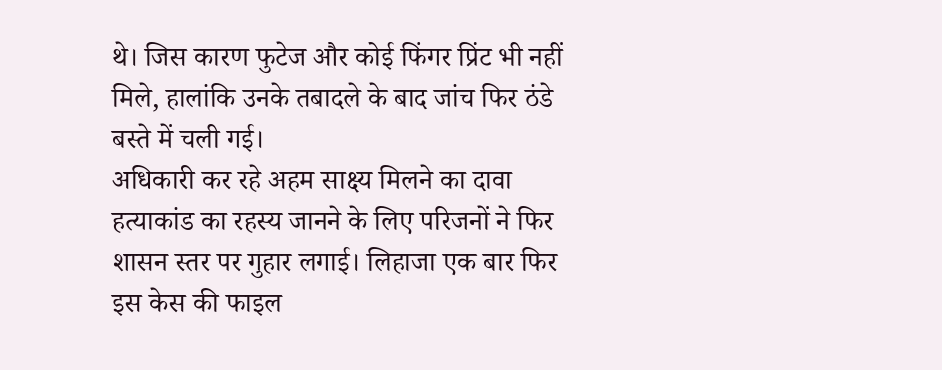थे। जिस कारण फुटेज और कोई फिंगर प्रिंट भी नहीं मिले, हालांकि उनके तबादले के बाद जांच फिर ठंडे बस्ते में चली गई।
अधिकारी कर रहे अहम साक्ष्य मिलने का दावा
हत्याकांड का रहस्य जानने के लिए परिजनों ने फिर शासन स्तर पर गुहार लगाई। लिहाजा एक बार फिर इस केस की फाइल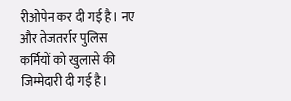रीओपेन कर दी गई है। नए और तेजतर्रार पुलिस कर्मियों को खुलासे की जिम्मेदारी दी गई है।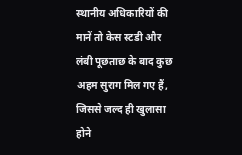स्थानीय अधिकारियों की मानें तो केस स्टडी और लंबी पूछताछ के बाद कुछ अहम सुराग मिल गए हैं, जिससे जल्द ही खुलासा होने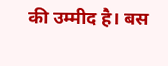की उम्मीद है। बस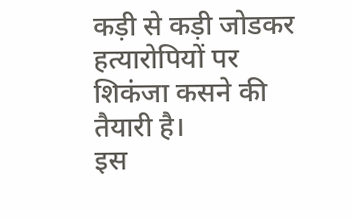कड़ी से कड़ी जोडकर हत्यारोपियों पर शिकंजा कसने की तैयारी है।
इस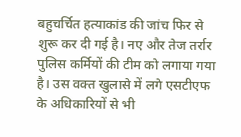बहुचर्चित हत्याकांड की जांच फिर से शुरू कर दी गई है। नए और तेज तर्रार पुलिस कर्मियों की टीम को लगाया गया है। उस वक्त खुलासे में लगे एसटीएफ के अधिकारियों से भी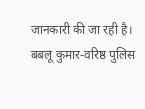जानकारी की जा रही है।
बबलू कुमार-वरिष्ठ पुलिस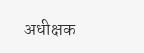अधीक्षक